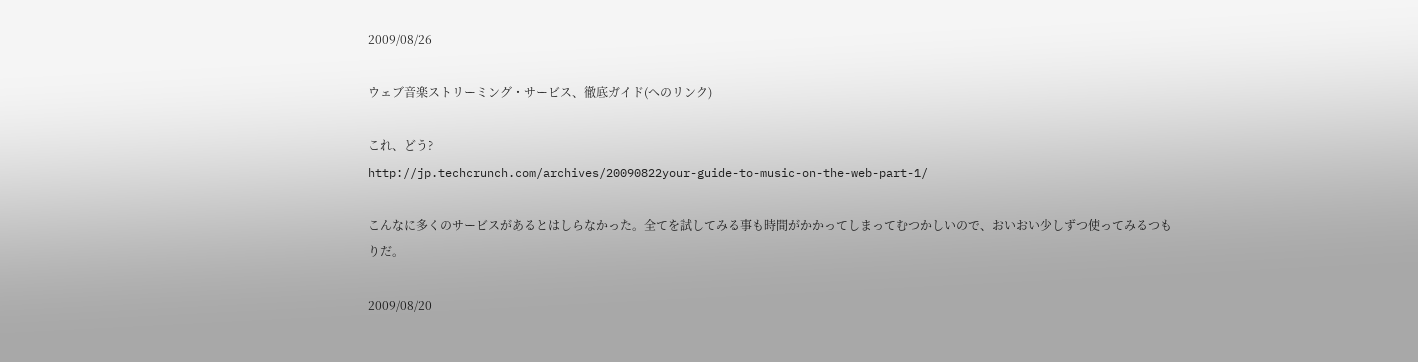2009/08/26

ウェブ音楽ストリーミング・サービス、徹底ガイド(へのリンク)

これ、どう?
http://jp.techcrunch.com/archives/20090822your-guide-to-music-on-the-web-part-1/

こんなに多くのサービスがあるとはしらなかった。全てを試してみる事も時間がかかってしまってむつかしいので、おいおい少しずつ使ってみるつもりだ。

2009/08/20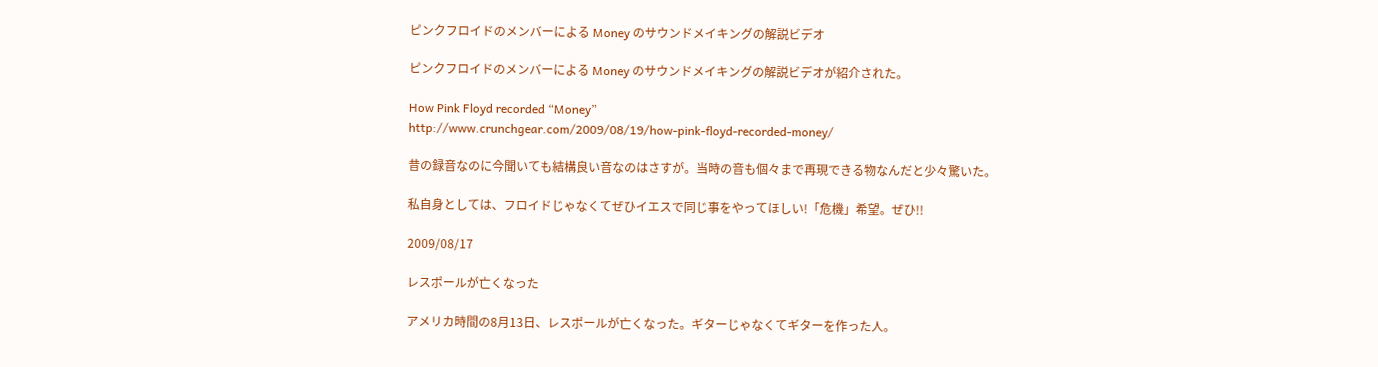ピンクフロイドのメンバーによる Money のサウンドメイキングの解説ビデオ

ピンクフロイドのメンバーによる Money のサウンドメイキングの解説ビデオが紹介された。

How Pink Floyd recorded “Money”
http://www.crunchgear.com/2009/08/19/how-pink-floyd-recorded-money/

昔の録音なのに今聞いても結構良い音なのはさすが。当時の音も個々まで再現できる物なんだと少々驚いた。

私自身としては、フロイドじゃなくてぜひイエスで同じ事をやってほしい!「危機」希望。ぜひ!!

2009/08/17

レスポールが亡くなった

アメリカ時間の8月13日、レスポールが亡くなった。ギターじゃなくてギターを作った人。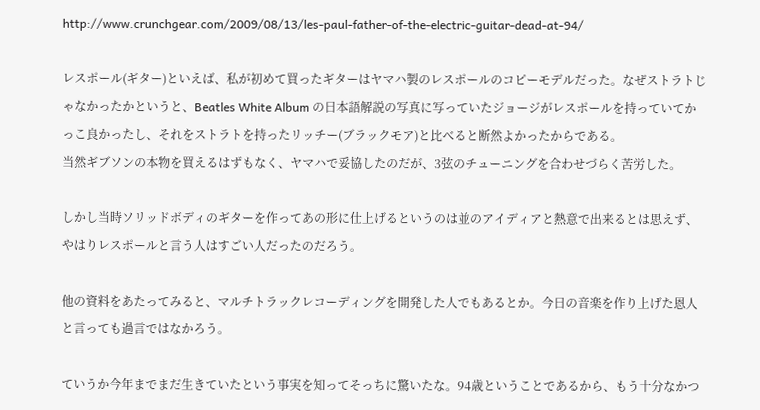http://www.crunchgear.com/2009/08/13/les-paul-father-of-the-electric-guitar-dead-at-94/

レスポール(ギター)といえば、私が初めて買ったギターはヤマハ製のレスポールのコピーモデルだった。なぜストラトじゃなかったかというと、Beatles White Album の日本語解説の写真に写っていたジョージがレスポールを持っていてかっこ良かったし、それをストラトを持ったリッチー(ブラックモア)と比べると断然よかったからである。
当然ギブソンの本物を買えるはずもなく、ヤマハで妥協したのだが、3弦のチューニングを合わせづらく苦労した。

しかし当時ソリッドボディのギターを作ってあの形に仕上げるというのは並のアイディアと熱意で出来るとは思えず、やはりレスポールと言う人はすごい人だったのだろう。

他の資料をあたってみると、マルチトラックレコーディングを開発した人でもあるとか。今日の音楽を作り上げた恩人と言っても過言ではなかろう。

ていうか今年までまだ生きていたという事実を知ってそっちに驚いたな。94歳ということであるから、もう十分なかつ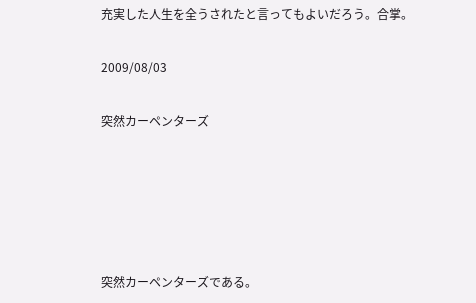充実した人生を全うされたと言ってもよいだろう。合掌。

2009/08/03

突然カーペンターズ





突然カーペンターズである。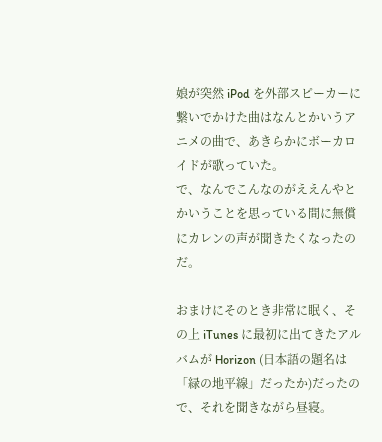娘が突然 iPod を外部スピーカーに繋いでかけた曲はなんとかいうアニメの曲で、あきらかにボーカロイドが歌っていた。
で、なんでこんなのがええんやとかいうことを思っている間に無償にカレンの声が聞きたくなったのだ。

おまけにそのとき非常に眠く、その上 iTunes に最初に出てきたアルバムが Horizon (日本語の題名は「緑の地平線」だったか)だったので、それを聞きながら昼寝。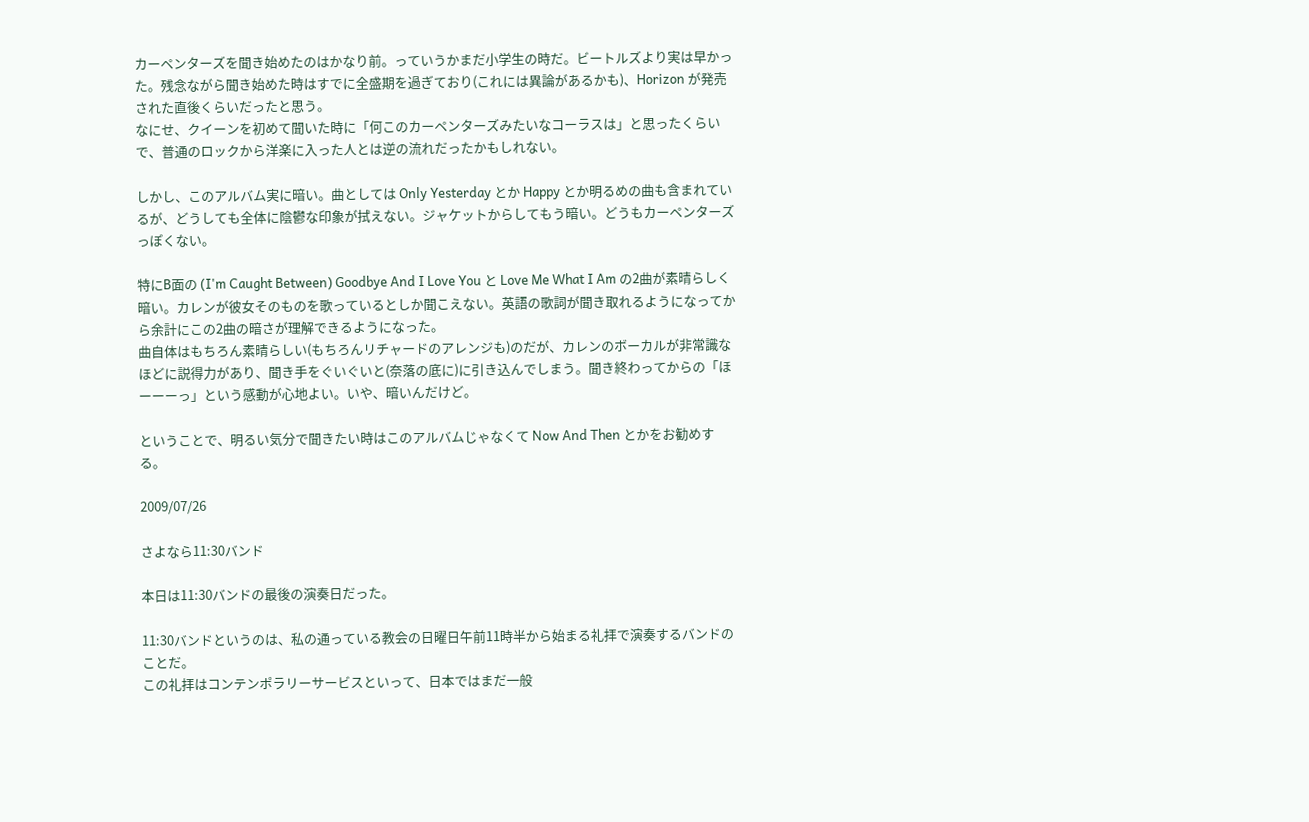カーペンターズを聞き始めたのはかなり前。っていうかまだ小学生の時だ。ビートルズより実は早かった。残念ながら聞き始めた時はすでに全盛期を過ぎており(これには異論があるかも)、Horizon が発売された直後くらいだったと思う。
なにせ、クイーンを初めて聞いた時に「何このカーペンターズみたいなコーラスは」と思ったくらいで、普通のロックから洋楽に入った人とは逆の流れだったかもしれない。

しかし、このアルバム実に暗い。曲としては Only Yesterday とか Happy とか明るめの曲も含まれているが、どうしても全体に陰鬱な印象が拭えない。ジャケットからしてもう暗い。どうもカーペンターズっぽくない。

特にB面の (I'm Caught Between) Goodbye And I Love You と Love Me What I Am の2曲が素晴らしく暗い。カレンが彼女そのものを歌っているとしか聞こえない。英語の歌詞が聞き取れるようになってから余計にこの2曲の暗さが理解できるようになった。
曲自体はもちろん素晴らしい(もちろんリチャードのアレンジも)のだが、カレンのボーカルが非常識なほどに説得力があり、聞き手をぐいぐいと(奈落の底に)に引き込んでしまう。聞き終わってからの「ほーーーっ」という感動が心地よい。いや、暗いんだけど。

ということで、明るい気分で聞きたい時はこのアルバムじゃなくて Now And Then とかをお勧めする。

2009/07/26

さよなら11:30バンド

本日は11:30バンドの最後の演奏日だった。

11:30バンドというのは、私の通っている教会の日曜日午前11時半から始まる礼拝で演奏するバンドのことだ。
この礼拝はコンテンポラリーサービスといって、日本ではまだ一般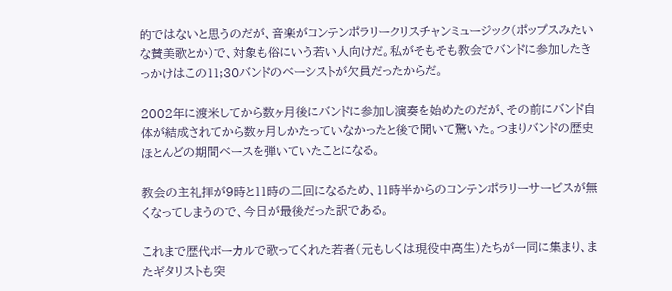的ではないと思うのだが、音楽がコンテンポラリークリスチャンミュージック(ポップスみたいな賛美歌とか)で、対象も俗にいう若い人向けだ。私がそもそも教会でバンドに参加したきっかけはこの11;30バンドのベーシストが欠員だったからだ。

2002年に渡米してから数ヶ月後にバンドに参加し演奏を始めたのだが、その前にバンド自体が結成されてから数ヶ月しかたっていなかったと後で聞いて驚いた。つまりバンドの歴史ほとんどの期間ベースを弾いていたことになる。

教会の主礼拝が9時と11時の二回になるため、11時半からのコンテンポラリーサービスが無くなってしまうので、今日が最後だった訳である。

これまで歴代ボーカルで歌ってくれた若者(元もしくは現役中高生)たちが一同に集まり、またギタリストも突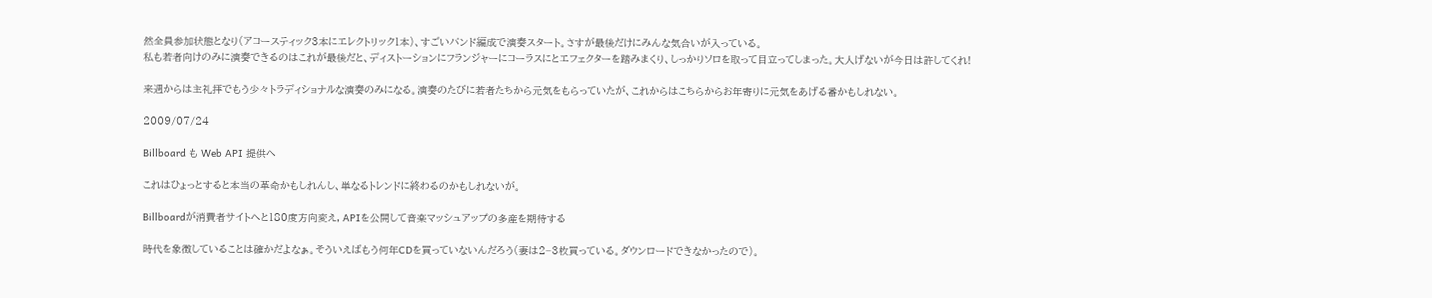然全員参加状態となり(アコースティック3本にエレクトリック1本)、すごいバンド編成で演奏スタート。さすが最後だけにみんな気合いが入っている。
私も若者向けのみに演奏できるのはこれが最後だと、ディストーションにフランジャーにコーラスにとエフェクターを踏みまくり、しっかりソロを取って目立ってしまった。大人げないが今日は許してくれ!

来週からは主礼拝でもう少々トラディショナルな演奏のみになる。演奏のたびに若者たちから元気をもらっていたが、これからはこちらからお年寄りに元気をあげる番かもしれない。

2009/07/24

Billboard も Web API 提供へ

これはひょっとすると本当の革命かもしれんし、単なるトレンドに終わるのかもしれないが。

Billboardが消費者サイトへと180度方向変え, APIを公開して音楽マッシュアップの多産を期待する

時代を象徴していることは確かだよなぁ。そういえばもう何年CDを買っていないんだろう(妻は2−3枚買っている。ダウンロードできなかったので)。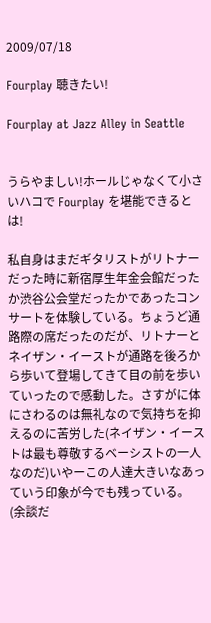2009/07/18

Fourplay 聴きたい!

Fourplay at Jazz Alley in Seattle


うらやましい!ホールじゃなくて小さいハコで Fourplay を堪能できるとは!

私自身はまだギタリストがリトナーだった時に新宿厚生年金会館だったか渋谷公会堂だったかであったコンサートを体験している。ちょうど通路際の席だったのだが、リトナーとネイザン・イーストが通路を後ろから歩いて登場してきて目の前を歩いていったので感動した。さすがに体にさわるのは無礼なので気持ちを抑えるのに苦労した(ネイザン・イーストは最も尊敬するベーシストの一人なのだ)いやーこの人達大きいなあっていう印象が今でも残っている。
(余談だ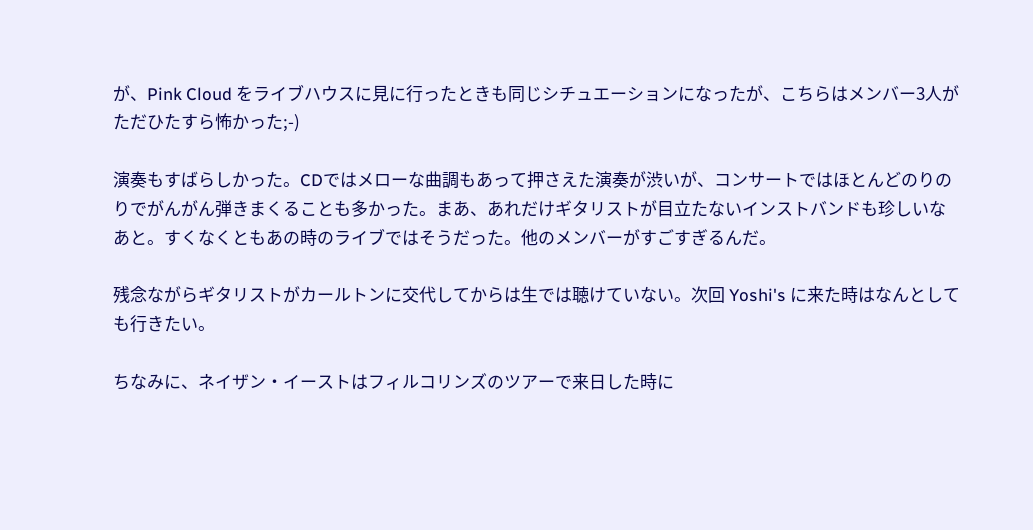が、Pink Cloud をライブハウスに見に行ったときも同じシチュエーションになったが、こちらはメンバー3人がただひたすら怖かった;-)

演奏もすばらしかった。CDではメローな曲調もあって押さえた演奏が渋いが、コンサートではほとんどのりのりでがんがん弾きまくることも多かった。まあ、あれだけギタリストが目立たないインストバンドも珍しいなあと。すくなくともあの時のライブではそうだった。他のメンバーがすごすぎるんだ。

残念ながらギタリストがカールトンに交代してからは生では聴けていない。次回 Yoshi's に来た時はなんとしても行きたい。

ちなみに、ネイザン・イーストはフィルコリンズのツアーで来日した時に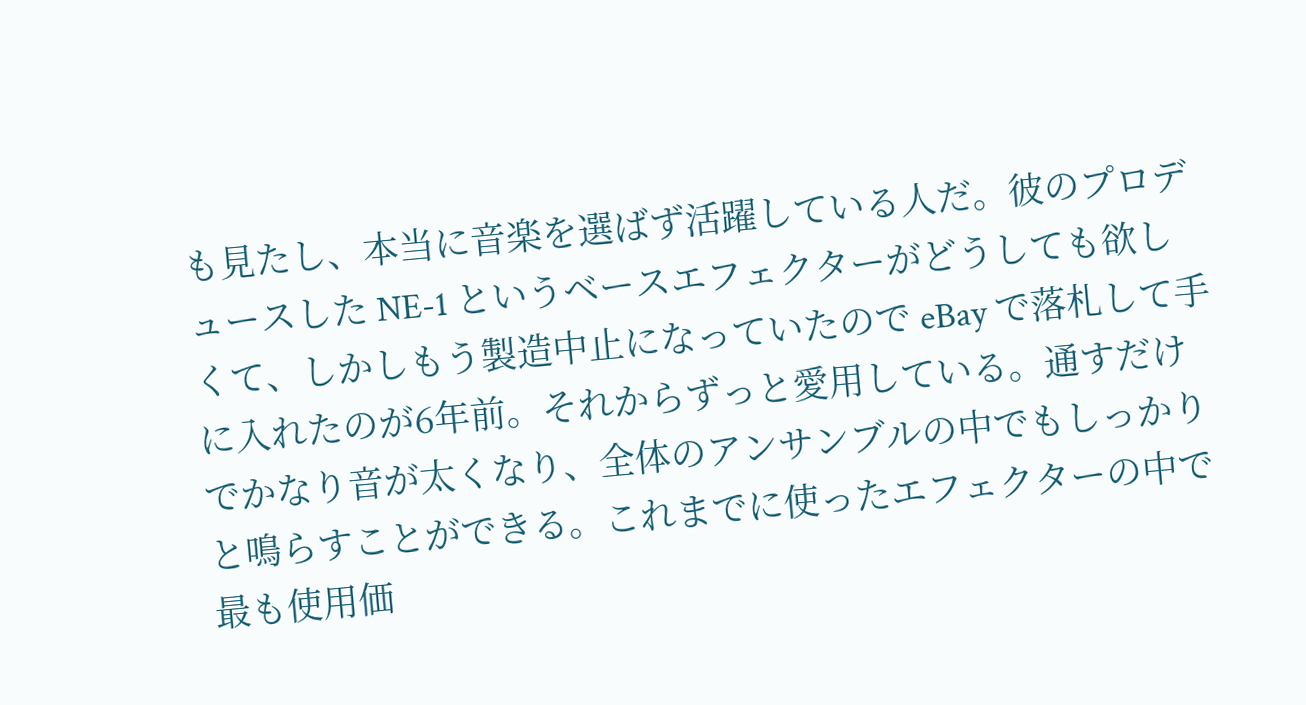も見たし、本当に音楽を選ばず活躍している人だ。彼のプロデュースした NE-1 というベースエフェクターがどうしても欲しくて、しかしもう製造中止になっていたので eBay で落札して手に入れたのが6年前。それからずっと愛用している。通すだけでかなり音が太くなり、全体のアンサンブルの中でもしっかりと鳴らすことができる。これまでに使ったエフェクターの中で最も使用価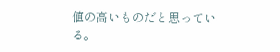値の高いものだと思っている。